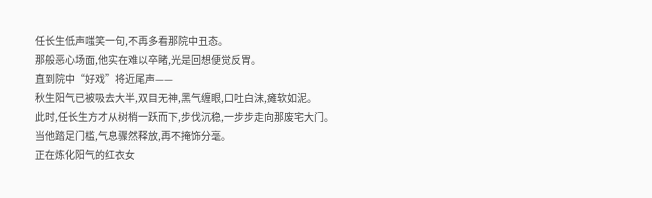任长生低声嗤笑一句,不再多看那院中丑态。
那般恶心场面,他实在难以卒睹,光是回想便觉反胃。
直到院中“好戏”将近尾声——
秋生阳气已被吸去大半,双目无神,黑气缠眼,口吐白沫,瘫软如泥。
此时,任长生方才从树梢一跃而下,步伐沉稳,一步步走向那废宅大门。
当他踏足门槛,气息骤然释放,再不掩饰分毫。
正在炼化阳气的红衣女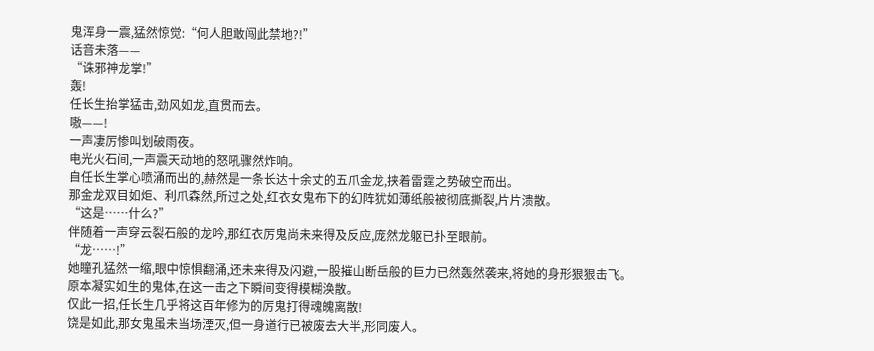鬼浑身一震,猛然惊觉:“何人胆敢闯此禁地?!”
话音未落——
“诛邪神龙掌!”
轰!
任长生抬掌猛击,劲风如龙,直贯而去。
嗷——!
一声凄厉惨叫划破雨夜。
电光火石间,一声震天动地的怒吼骤然炸响。
自任长生掌心喷涌而出的,赫然是一条长达十余丈的五爪金龙,挟着雷霆之势破空而出。
那金龙双目如炬、利爪森然,所过之处,红衣女鬼布下的幻阵犹如薄纸般被彻底撕裂,片片溃散。
“这是……什么?”
伴随着一声穿云裂石般的龙吟,那红衣厉鬼尚未来得及反应,庞然龙躯已扑至眼前。
“龙……!”
她瞳孔猛然一缩,眼中惊惧翻涌,还未来得及闪避,一股摧山断岳般的巨力已然轰然袭来,将她的身形狠狠击飞。
原本凝实如生的鬼体,在这一击之下瞬间变得模糊涣散。
仅此一招,任长生几乎将这百年修为的厉鬼打得魂魄离散!
饶是如此,那女鬼虽未当场湮灭,但一身道行已被废去大半,形同废人。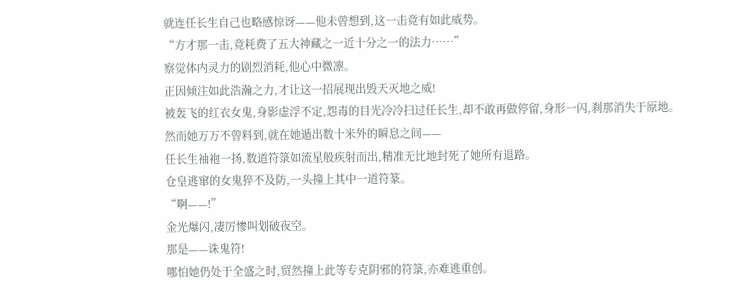就连任长生自己也略感惊讶——他未曾想到,这一击竟有如此威势。
“方才那一击,竟耗费了五大神藏之一近十分之一的法力……”
察觉体内灵力的剧烈消耗,他心中微凛。
正因倾注如此浩瀚之力,才让这一招展现出毁天灭地之威!
被轰飞的红衣女鬼,身影虚浮不定,怨毒的目光冷冷扫过任长生,却不敢再做停留,身形一闪,刹那消失于原地。
然而她万万不曾料到,就在她遁出数十米外的瞬息之间——
任长生袖袍一扬,数道符箓如流星般疾射而出,精准无比地封死了她所有退路。
仓皇逃窜的女鬼猝不及防,一头撞上其中一道符篆。
“啊——!”
金光爆闪,凄厉惨叫划破夜空。
那是——诛鬼符!
哪怕她仍处于全盛之时,贸然撞上此等专克阴邪的符箓,亦难逃重创。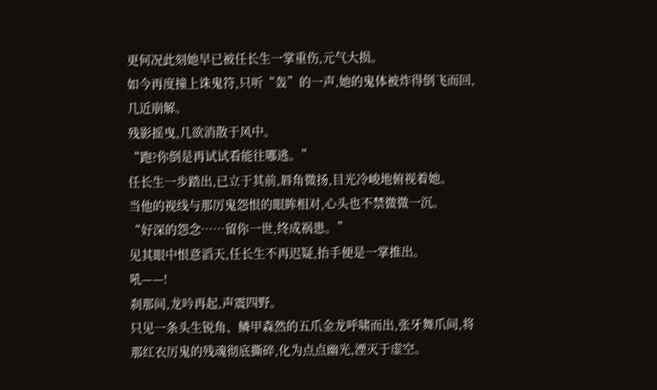更何况此刻她早已被任长生一掌重伤,元气大损。
如今再度撞上诛鬼符,只听“轰”的一声,她的鬼体被炸得倒飞而回,几近崩解。
残影摇曳,几欲消散于风中。
“跑?你倒是再试试看能往哪逃。”
任长生一步踏出,已立于其前,唇角微扬,目光冷峻地俯视着她。
当他的视线与那厉鬼怨恨的眼眸相对,心头也不禁微微一沉。
“好深的怨念……留你一世,终成祸患。”
见其眼中恨意滔天,任长生不再迟疑,抬手便是一掌推出。
吼——!
刹那间,龙吟再起,声震四野。
只见一条头生锐角、鳞甲森然的五爪金龙呼啸而出,张牙舞爪间,将那红衣厉鬼的残魂彻底撕碎,化为点点幽光,湮灭于虚空。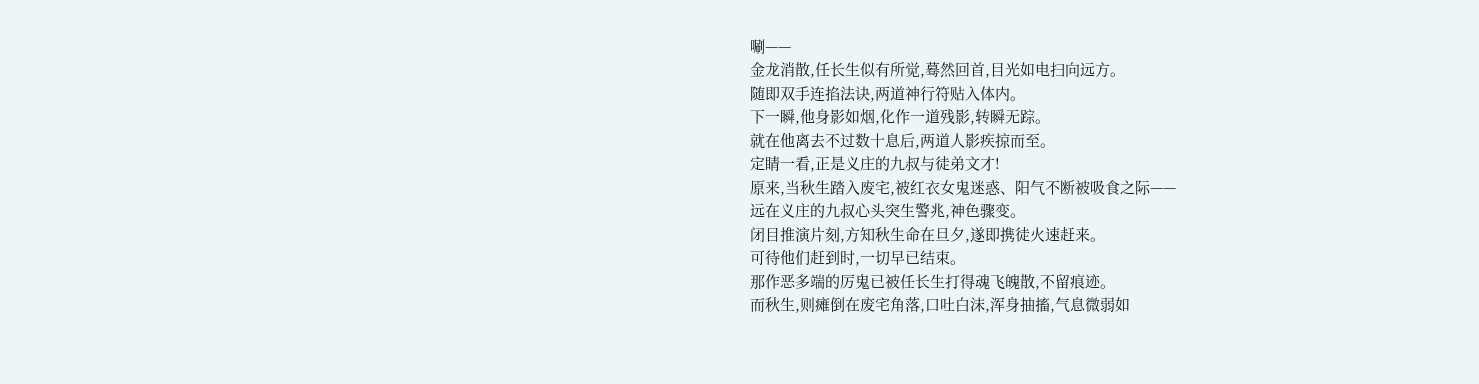唰——
金龙消散,任长生似有所觉,蓦然回首,目光如电扫向远方。
随即双手连掐法诀,两道神行符贴入体内。
下一瞬,他身影如烟,化作一道残影,转瞬无踪。
就在他离去不过数十息后,两道人影疾掠而至。
定睛一看,正是义庄的九叔与徒弟文才!
原来,当秋生踏入废宅,被红衣女鬼迷惑、阳气不断被吸食之际——
远在义庄的九叔心头突生警兆,神色骤变。
闭目推演片刻,方知秋生命在旦夕,遂即携徒火速赶来。
可待他们赶到时,一切早已结束。
那作恶多端的厉鬼已被任长生打得魂飞魄散,不留痕迹。
而秋生,则瘫倒在废宅角落,口吐白沫,浑身抽搐,气息微弱如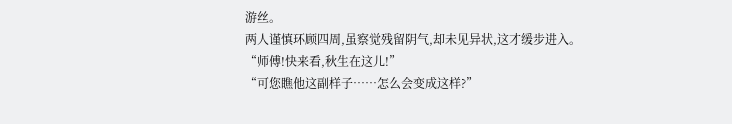游丝。
两人谨慎环顾四周,虽察觉残留阴气,却未见异状,这才缓步进入。
“师傅!快来看,秋生在这儿!”
“可您瞧他这副样子……怎么会变成这样?”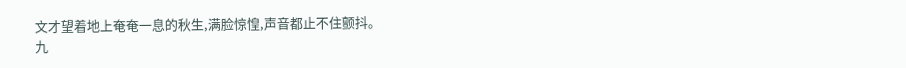文才望着地上奄奄一息的秋生,满脸惊惶,声音都止不住颤抖。
九